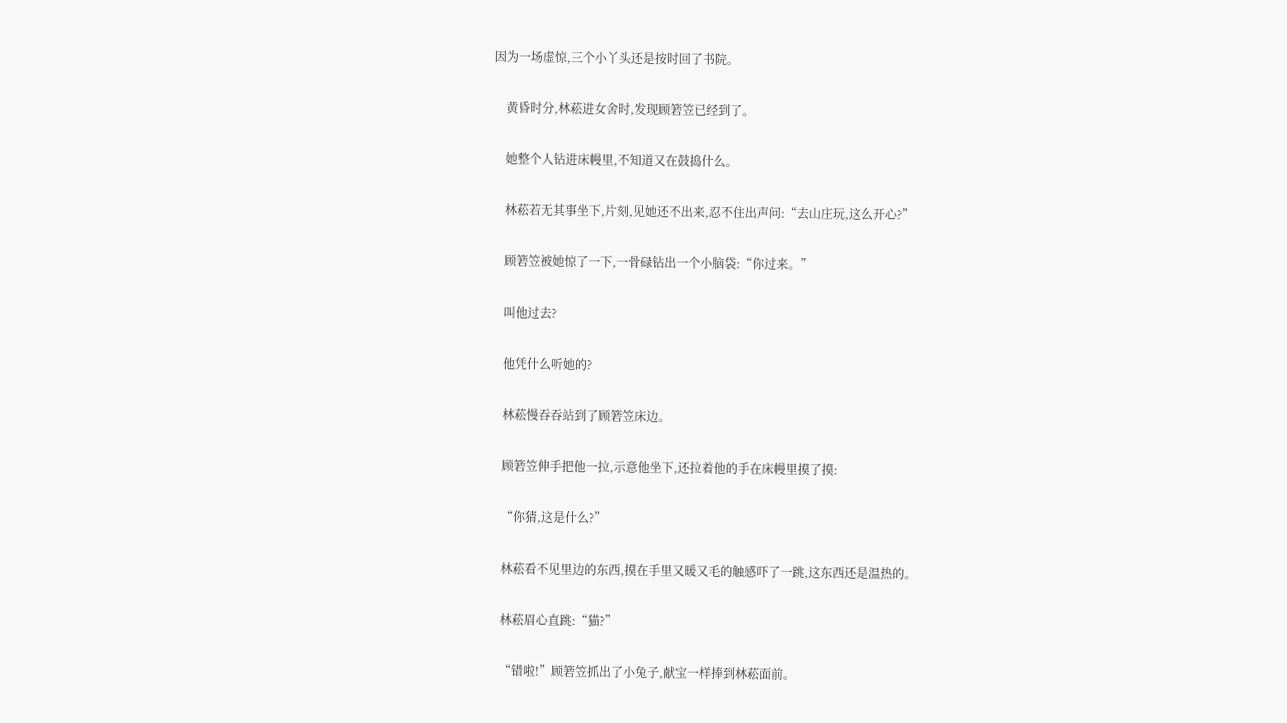因为一场虚惊,三个小丫头还是按时回了书院。

    黄昏时分,林菘进女舍时,发现顾箬笠已经到了。

    她整个人钻进床幔里,不知道又在鼓捣什么。

    林菘若无其事坐下,片刻,见她还不出来,忍不住出声问:“去山庄玩,这么开心?”

    顾箬笠被她惊了一下,一骨碌钻出一个小脑袋:“你过来。”

    叫他过去?

    他凭什么听她的?

    林菘慢吞吞站到了顾箬笠床边。

    顾箬笠伸手把他一拉,示意他坐下,还拉着他的手在床幔里摸了摸:

    “你猜,这是什么?”

    林菘看不见里边的东西,摸在手里又暖又毛的触感吓了一跳,这东西还是温热的。

    林菘眉心直跳:“猫?”

    “错啦!”顾箬笠抓出了小兔子,献宝一样捧到林菘面前。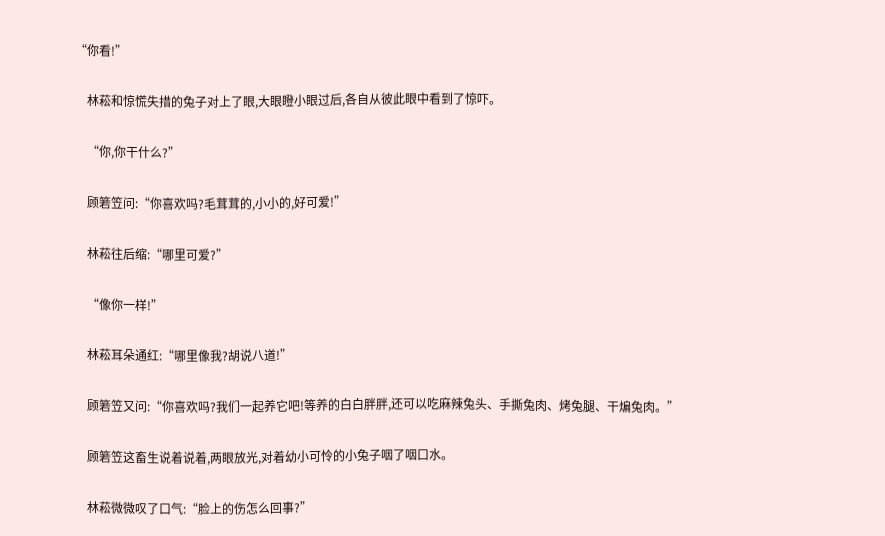“你看!”

    林菘和惊慌失措的兔子对上了眼,大眼瞪小眼过后,各自从彼此眼中看到了惊吓。

    “你,你干什么?”

    顾箬笠问:“你喜欢吗?毛茸茸的,小小的,好可爱!”

    林菘往后缩:“哪里可爱?”

    “像你一样!”

    林菘耳朵通红:“哪里像我?胡说八道!”

    顾箬笠又问:“你喜欢吗?我们一起养它吧!等养的白白胖胖,还可以吃麻辣兔头、手撕兔肉、烤兔腿、干煸兔肉。”

    顾箬笠这畜生说着说着,两眼放光,对着幼小可怜的小兔子咽了咽口水。

    林菘微微叹了口气:“脸上的伤怎么回事?”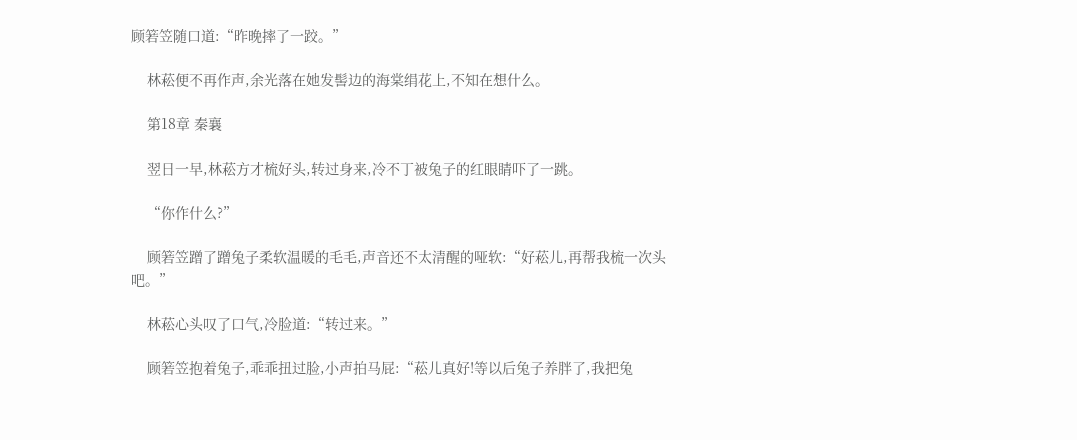顾箬笠随口道:“昨晚摔了一跤。”

    林菘便不再作声,余光落在她发髻边的海棠绢花上,不知在想什么。

    第18章 秦襄

    翌日一早,林菘方才梳好头,转过身来,冷不丁被兔子的红眼睛吓了一跳。

    “你作什么?”

    顾箬笠蹭了蹭兔子柔软温暖的毛毛,声音还不太清醒的哑软:“好菘儿,再帮我梳一次头吧。”

    林菘心头叹了口气,冷脸道:“转过来。”

    顾箬笠抱着兔子,乖乖扭过脸,小声拍马屁:“菘儿真好!等以后兔子养胖了,我把兔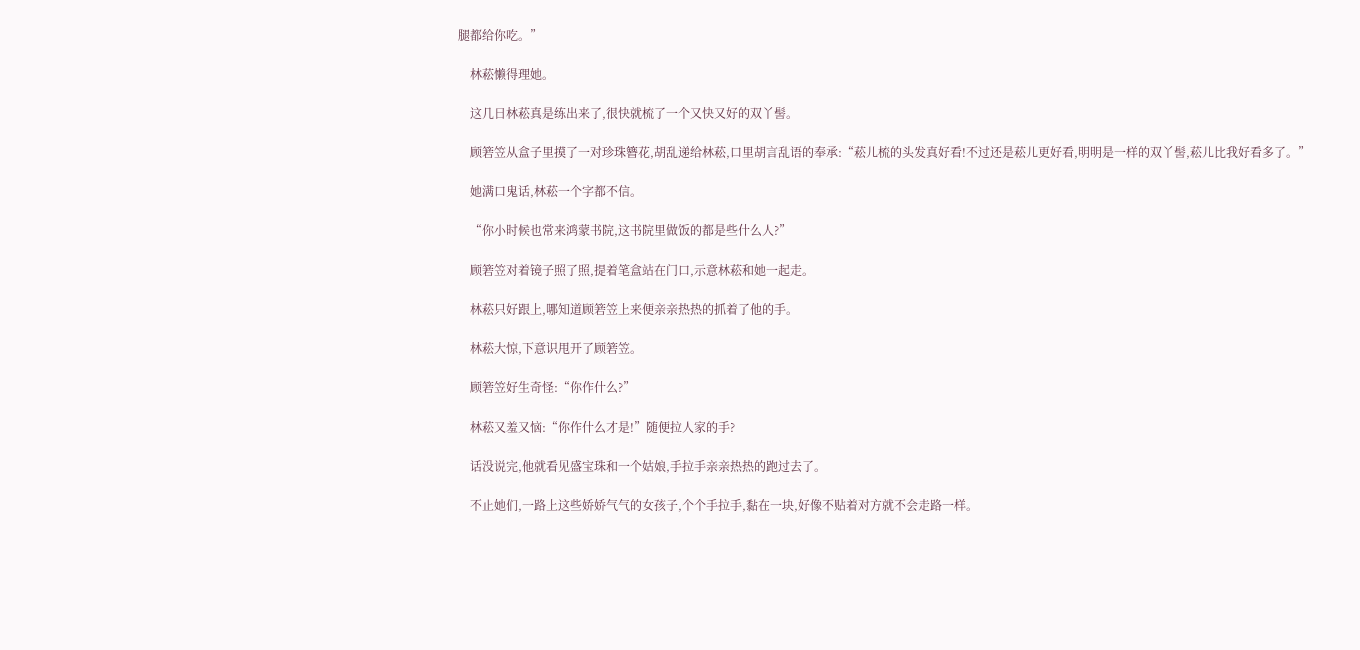腿都给你吃。”

    林菘懒得理她。

    这几日林菘真是练出来了,很快就梳了一个又快又好的双丫髻。

    顾箬笠从盒子里摸了一对珍珠簪花,胡乱递给林菘,口里胡言乱语的奉承:“菘儿梳的头发真好看!不过还是菘儿更好看,明明是一样的双丫髻,菘儿比我好看多了。”

    她满口鬼话,林菘一个字都不信。

    “你小时候也常来鸿蒙书院,这书院里做饭的都是些什么人?”

    顾箬笠对着镜子照了照,提着笔盒站在门口,示意林菘和她一起走。

    林菘只好跟上,哪知道顾箬笠上来便亲亲热热的抓着了他的手。

    林菘大惊,下意识甩开了顾箬笠。

    顾箬笠好生奇怪:“你作什么?”

    林菘又羞又恼:“你作什么才是!”随便拉人家的手?

    话没说完,他就看见盛宝珠和一个姑娘,手拉手亲亲热热的跑过去了。

    不止她们,一路上这些娇娇气气的女孩子,个个手拉手,黏在一块,好像不贴着对方就不会走路一样。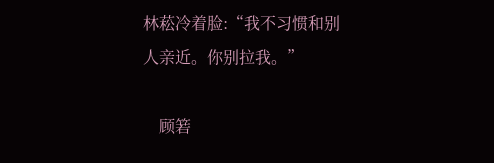林菘冷着脸:“我不习惯和别人亲近。你别拉我。”

    顾箬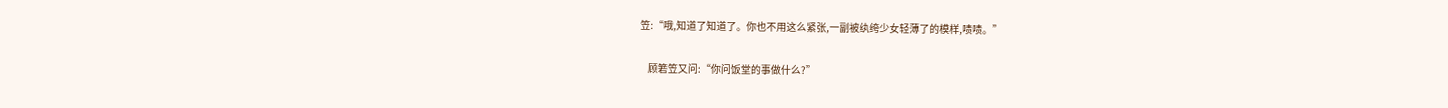笠:“哦,知道了知道了。你也不用这么紧张,一副被纨绔少女轻薄了的模样,啧啧。”

    顾箬笠又问:“你问饭堂的事做什么?”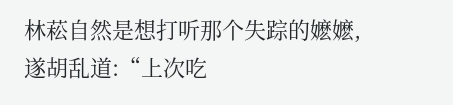林菘自然是想打听那个失踪的嬷嬷,遂胡乱道:“上次吃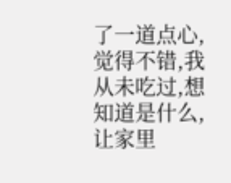了一道点心,觉得不错,我从未吃过,想知道是什么,让家里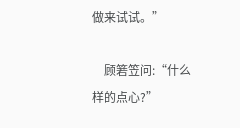做来试试。”

    顾箬笠问:“什么样的点心?”